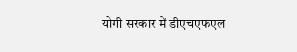योगी सरकार में डीएचएफएल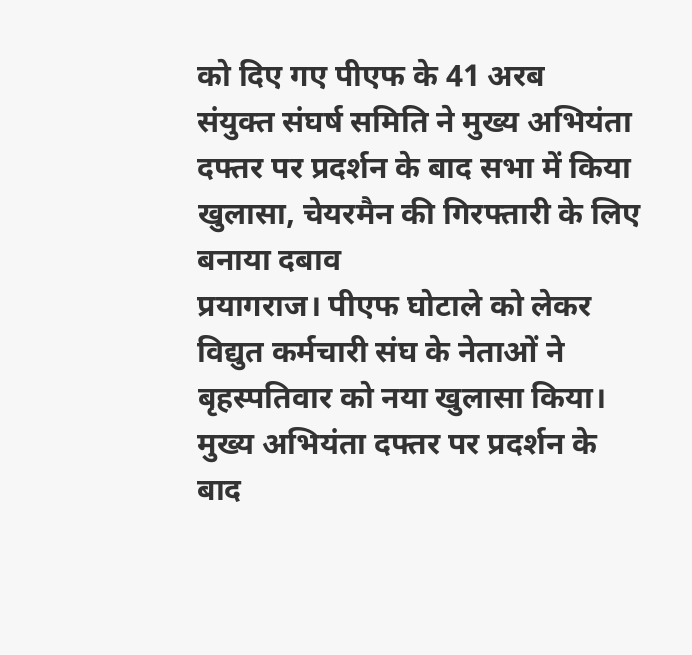को दिए गए पीएफ के 41 अरब
संयुक्त संघर्ष समिति ने मुख्य अभियंता दफ्तर पर प्रदर्शन के बाद सभा में किया खुलासा, चेयरमैन की गिरफ्तारी के लिए बनाया दबाव
प्रयागराज। पीएफ घोटाले को लेकर विद्युत कर्मचारी संघ के नेताओं ने बृहस्पतिवार को नया खुलासा किया। मुख्य अभियंता दफ्तर पर प्रदर्शन के बाद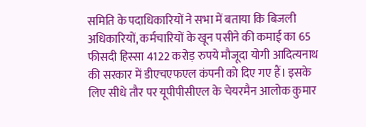समिति के पदाधिकारियों ने सभा में बताया कि बिजली अधिकारियों, कर्मचारियों के खून पसीने की कमाई का 65 फीसदी हिस्सा 4122 करोड़ रुपये मौजूदा योगी आदित्यनाथ की सरकार में डीएचएफएल कंपनी को दिए गए हैं। इसके लिए सीधे तौर पर यूपीपीसीएल के चेयरमैन आलोक कुमार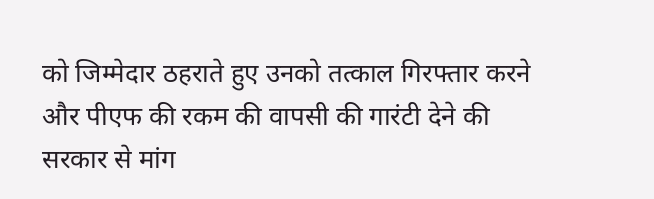को जिम्मेदार ठहराते हुए उनको तत्काल गिरफ्तार करने और पीएफ की रकम की वापसी की गारंटी देने की सरकार से मांग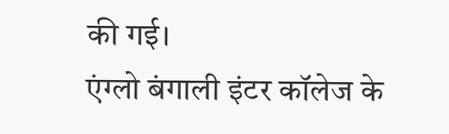की गई।
एंग्लो बंगाली इंटर कॉलेज के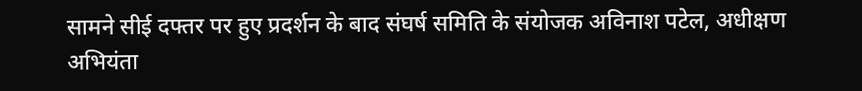सामने सीई दफ्तर पर हुए प्रदर्शन के बाद संघर्ष समिति के संयोजक अविनाश पटेल, अधीक्षण अभियंता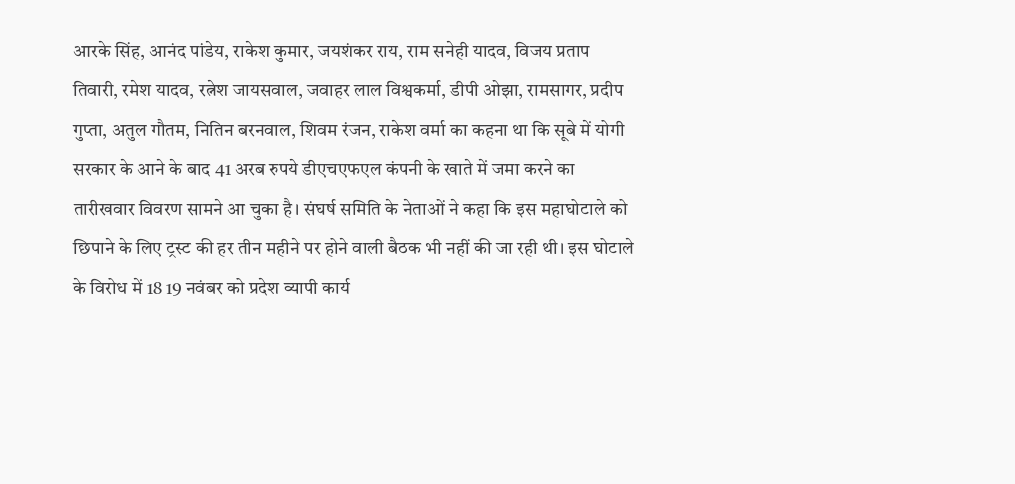आरके सिंह, आनंद पांडेय, राकेश कुमार, जयशंकर राय, राम सनेही यादव, विजय प्रताप तिवारी, रमेश यादव, रत्नेश जायसवाल, जवाहर लाल विश्वकर्मा, डीपी ओझा, रामसागर, प्रदीप गुप्ता, अतुल गौतम, नितिन बरनवाल, शिवम रंजन, राकेश वर्मा का कहना था कि सूबे में योगी सरकार के आने के बाद 41 अरब रुपये डीएचएफएल कंपनी के खाते में जमा करने का तारीखवार विवरण सामने आ चुका है। संघर्ष समिति के नेताओं ने कहा कि इस महाघोटाले को छिपाने के लिए ट्रस्ट की हर तीन महीने पर होने वाली बैठक भी नहीं की जा रही थी। इस घोटाले के विरोध में 18 19 नवंबर को प्रदेश व्यापी कार्य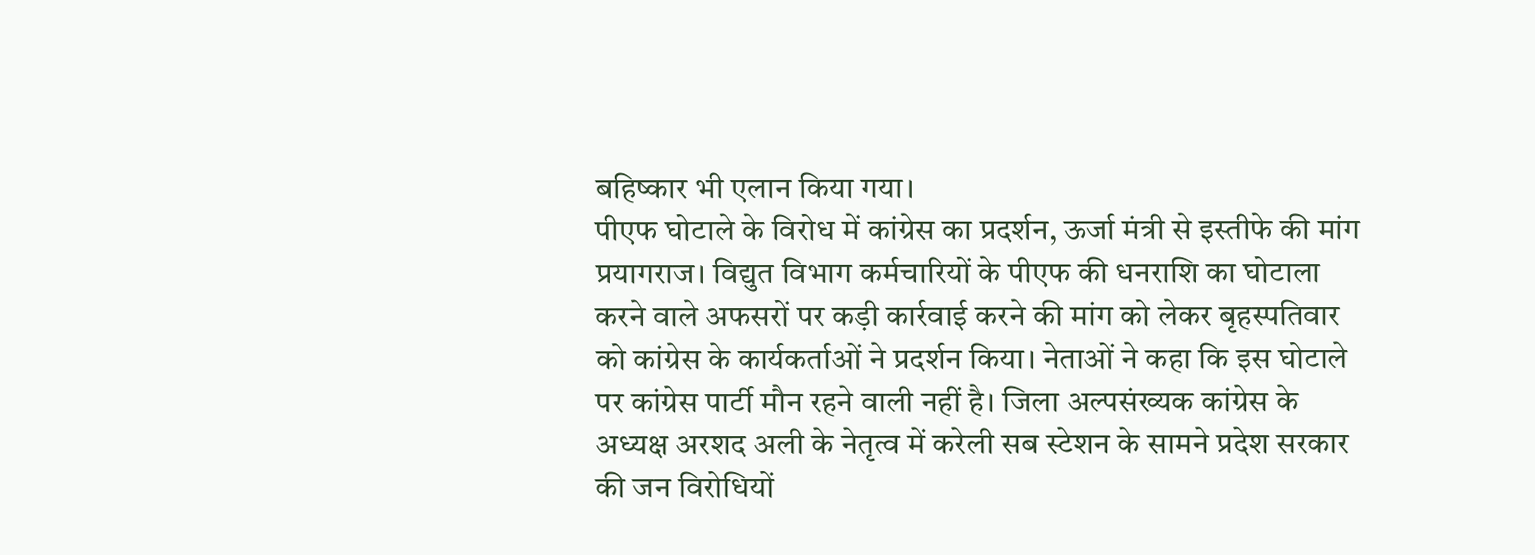बहिष्कार भी एलान किया गया।
पीएफ घोटाले के विरोध में कांग्रेस का प्रदर्शन, ऊर्जा मंत्री से इस्तीफे की मांग
प्रयागराज। विद्युत विभाग कर्मचारियों के पीएफ की धनराशि का घोटाला करने वाले अफसरों पर कड़ी कार्रवाई करने की मांग को लेकर बृहस्पतिवार को कांग्रेस के कार्यकर्ताओं ने प्रदर्शन किया। नेताओं ने कहा कि इस घोटाले पर कांग्रेस पार्टी मौन रहने वाली नहीं है। जिला अल्पसंख्यक कांग्रेस के अध्यक्ष अरशद अली के नेतृत्व में करेली सब स्टेशन के सामने प्रदेश सरकार की जन विरोधियों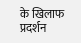के खिलाफ प्रदर्शन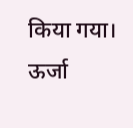किया गया। ऊर्जा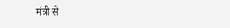मंत्री से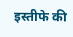इस्तीफे की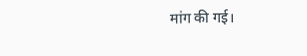मांग की गई।